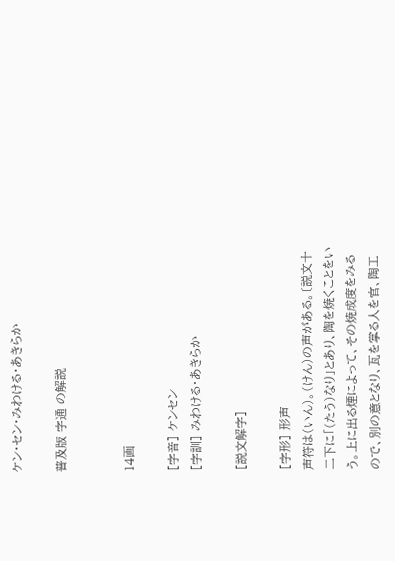ケン・セン・みわける・あきらか

普及版 字通 の解説


14画

[字音] ケンセン
[字訓] みわける・あきらか

[説文解字]

[字形] 形声
声符は(いん)。(けん)の声がある。〔説文十二下に「(たう)なり」とあり、陶を焼くことをいう。上に出る煙によって、その焼成度をみるので、別の意となり、瓦を掌る人を官、陶工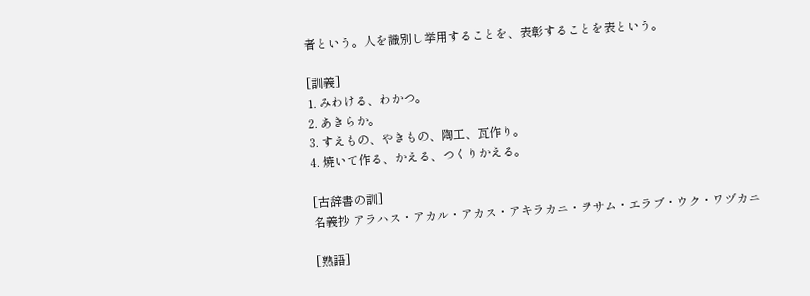者という。人を識別し挙用することを、表彰することを表という。

[訓義]
1. みわける、わかつ。
2. あきらか。
3. すえもの、やきもの、陶工、瓦作り。
4. 焼いて作る、かえる、つくりかえる。

[古辞書の訓]
名義抄 アラハス・アカル・アカス・アキラカニ・ヲサム・エラブ・ウク・ワヅカニ

[熟語]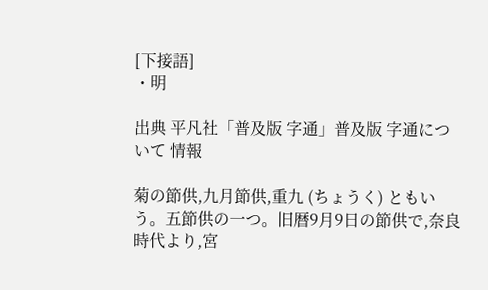[下接語]
・明

出典 平凡社「普及版 字通」普及版 字通について 情報

菊の節供,九月節供,重九 (ちょうく) ともいう。五節供の一つ。旧暦9月9日の節供で,奈良時代より,宮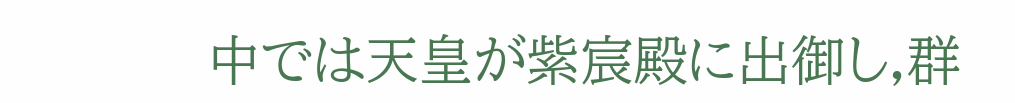中では天皇が紫宸殿に出御し,群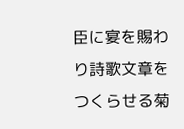臣に宴を賜わり詩歌文章をつくらせる菊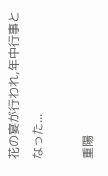花の宴が行われ,年中行事となった...

重陽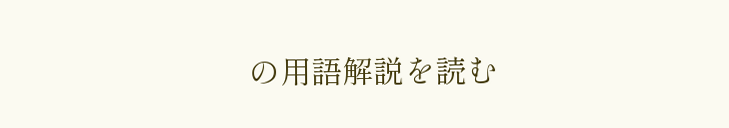の用語解説を読む